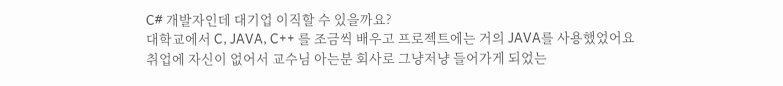C# 개발자인데 대기업 이직할 수 있을까요?
대학교에서 C, JAVA, C++ 를 조금씩 배우고 프로젝트에는 거의 JAVA를 사용했었어요
취업에 자신이 없어서 교수님 아는분 회사로 그냥저냥 들어가게 되었는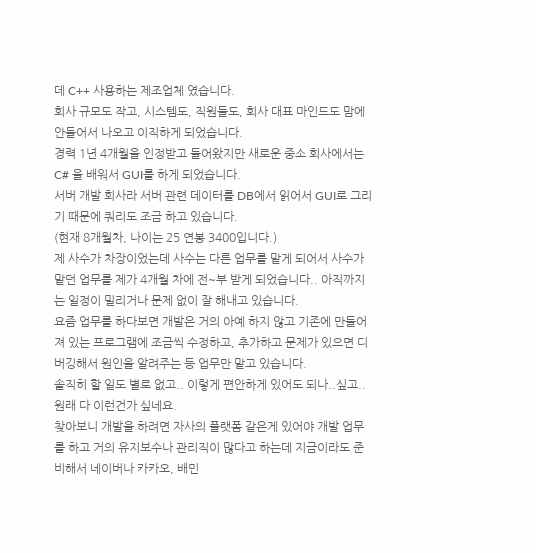데 C++ 사용하는 제조업체 였습니다.
회사 규모도 작고, 시스템도, 직원들도, 회사 대표 마인드도 맘에 안들어서 나오고 이직하게 되었습니다.
경력 1년 4개월을 인정받고 들어왔지만 새로운 중소 회사에서는 C# 을 배워서 GUI를 하게 되었습니다.
서버 개발 회사라 서버 관련 데이터를 DB에서 읽어서 GUI로 그리기 때문에 쿼리도 조금 하고 있습니다.
(현재 8개월차, 나이는 25 연봉 3400입니다.)
제 사수가 차장이었는데 사수는 다른 업무를 맡게 되어서 사수가 맡던 업무를 제가 4개월 차에 전~부 받게 되었습니다.. 아직까지는 일정이 밀리거나 문제 없이 잘 해내고 있습니다.
요즘 업무를 하다보면 개발은 거의 아예 하지 않고 기존에 만들어져 있는 프로그램에 조금씩 수정하고, 추가하고 문제가 있으면 디버깅해서 원인을 알려주는 등 업무만 맡고 있습니다.
솔직히 할 일도 별로 없고.. 이렇게 편안하게 있어도 되나..싶고.. 원래 다 이런건가 싶네요.
찾아보니 개발을 하려면 자사의 플랫폼 같은게 있어야 개발 업무를 하고 거의 유지보수나 관리직이 많다고 하는데 지금이라도 준비해서 네이버나 카카오, 배민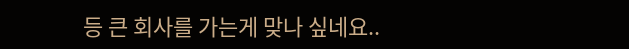등 큰 회사를 가는게 맞나 싶네요..